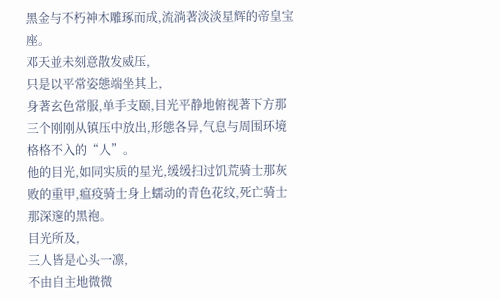黑金与不朽神木雕琢而成,流淌著淡淡星辉的帝皇宝座。
邓天並未刻意散发威压,
只是以平常姿態端坐其上,
身著玄色常服,单手支颐,目光平静地俯视著下方那三个刚刚从镇压中放出,形態各异,气息与周围环境格格不入的“人”。
他的目光,如同实质的星光,缓缓扫过饥荒骑士那灰败的重甲,瘟疫骑士身上蠕动的青色花纹,死亡骑士那深邃的黑袍。
目光所及,
三人皆是心头一凛,
不由自主地微微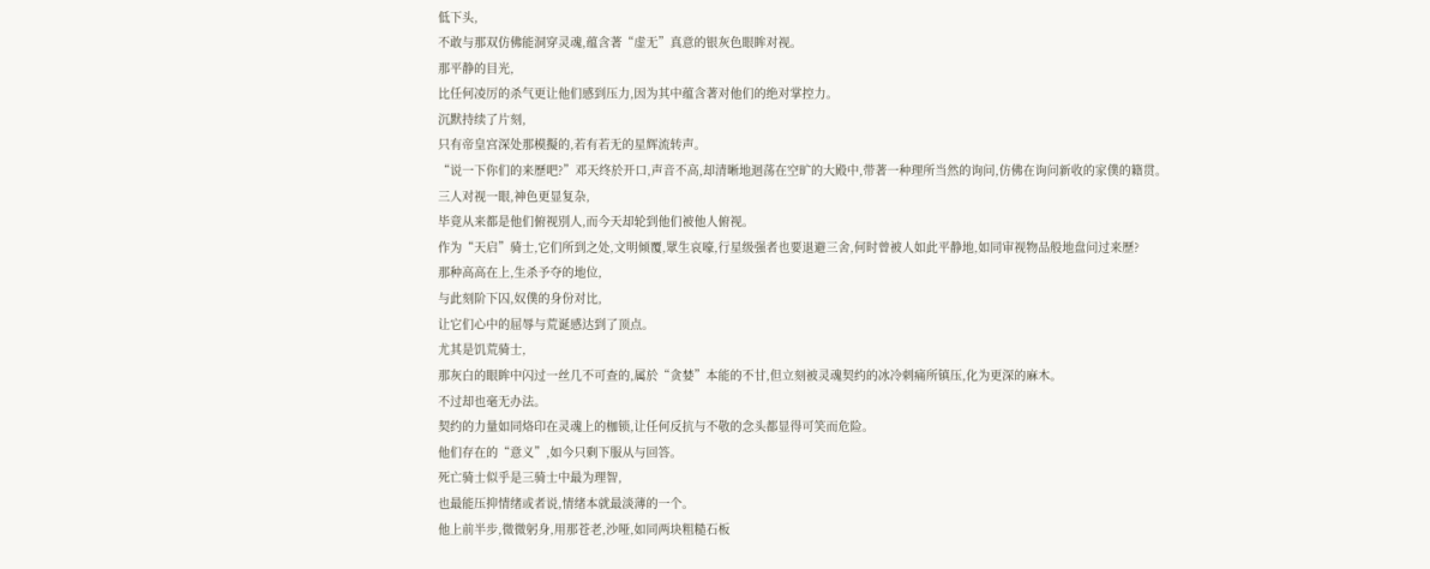低下头,
不敢与那双仿佛能洞穿灵魂,蕴含著“虚无”真意的银灰色眼眸对视。
那平静的目光,
比任何凌厉的杀气更让他们感到压力,因为其中蕴含著对他们的绝对掌控力。
沉默持续了片刻,
只有帝皇宫深处那模擬的,若有若无的星辉流转声。
“说一下你们的来歷吧?”邓天终於开口,声音不高,却清晰地迴荡在空旷的大殿中,带著一种理所当然的询问,仿佛在询问新收的家僕的籍贯。
三人对视一眼,神色更显复杂,
毕竟从来都是他们俯视別人,而今天却轮到他们被他人俯视。
作为“天启”骑士,它们所到之处,文明倾覆,眾生哀嚎,行星级强者也要退避三舍,何时曾被人如此平静地,如同审视物品般地盘问过来歷?
那种高高在上,生杀予夺的地位,
与此刻阶下囚,奴僕的身份对比,
让它们心中的屈辱与荒诞感达到了顶点。
尤其是饥荒骑士,
那灰白的眼眸中闪过一丝几不可查的,属於“贪婪”本能的不甘,但立刻被灵魂契约的冰冷刺痛所镇压,化为更深的麻木。
不过却也毫无办法。
契约的力量如同烙印在灵魂上的枷锁,让任何反抗与不敬的念头都显得可笑而危险。
他们存在的“意义”,如今只剩下服从与回答。
死亡骑士似乎是三骑士中最为理智,
也最能压抑情绪或者说,情绪本就最淡薄的一个。
他上前半步,微微躬身,用那苍老,沙哑,如同两块粗糙石板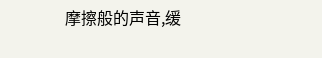摩擦般的声音,缓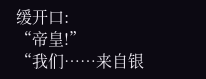缓开口:
“帝皇!”
“我们……来自银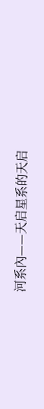河系內——天启星系的天启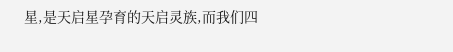星,是天启星孕育的天启灵族,而我们四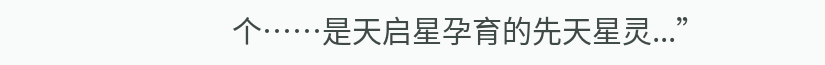个……是天启星孕育的先天星灵...”